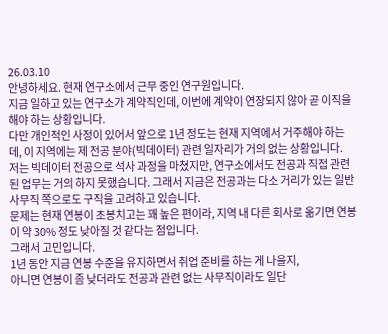26.03.10
안녕하세요. 현재 연구소에서 근무 중인 연구원입니다.
지금 일하고 있는 연구소가 계약직인데, 이번에 계약이 연장되지 않아 곧 이직을 해야 하는 상황입니다.
다만 개인적인 사정이 있어서 앞으로 1년 정도는 현재 지역에서 거주해야 하는데, 이 지역에는 제 전공 분야(빅데이터) 관련 일자리가 거의 없는 상황입니다.
저는 빅데이터 전공으로 석사 과정을 마쳤지만, 연구소에서도 전공과 직접 관련된 업무는 거의 하지 못했습니다. 그래서 지금은 전공과는 다소 거리가 있는 일반 사무직 쪽으로도 구직을 고려하고 있습니다.
문제는 현재 연봉이 초봉치고는 꽤 높은 편이라, 지역 내 다른 회사로 옮기면 연봉이 약 30% 정도 낮아질 것 같다는 점입니다.
그래서 고민입니다.
1년 동안 지금 연봉 수준을 유지하면서 취업 준비를 하는 게 나을지,
아니면 연봉이 좀 낮더라도 전공과 관련 없는 사무직이라도 일단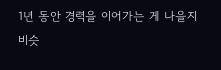1년 동안 경력을 이어가는 게 나을지
비슷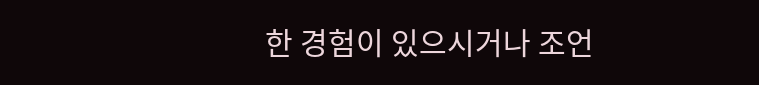한 경험이 있으시거나 조언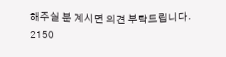해주실 분 계시면 의견 부탁드립니다.
2150